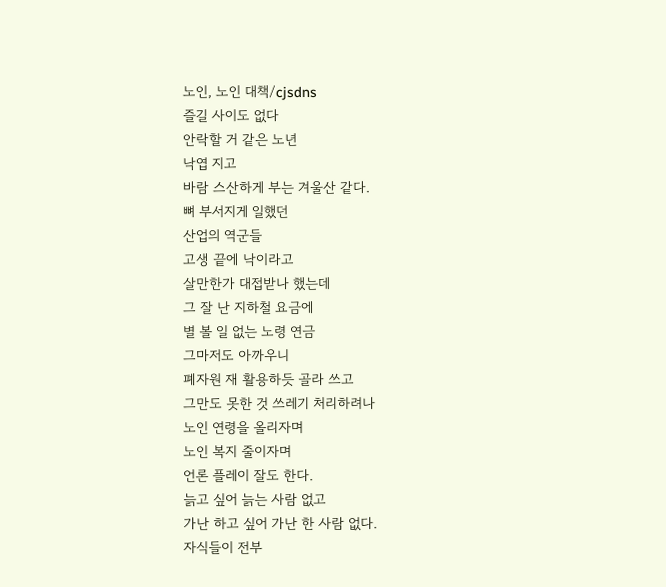노인, 노인 대책/cjsdns
즐길 사이도 없다
안락할 거 같은 노년
낙엽 지고
바람 스산하게 부는 겨울산 같다.
뼈 부서지게 일했던
산업의 역군들
고생 끝에 낙이라고
살만한가 대접받나 했는데
그 잘 난 지하철 요금에
별 볼 일 없는 노령 연금
그마저도 아까우니
폐자원 재 활용하듯 골라 쓰고
그만도 못한 것 쓰레기 처리하려나
노인 연령을 올리자며
노인 복지 줄이자며
언론 플레이 잘도 한다.
늙고 싶어 늙는 사람 없고
가난 하고 싶어 가난 한 사람 없다.
자식들이 전부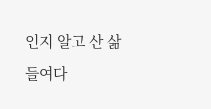인지 알고 산 삶
들여다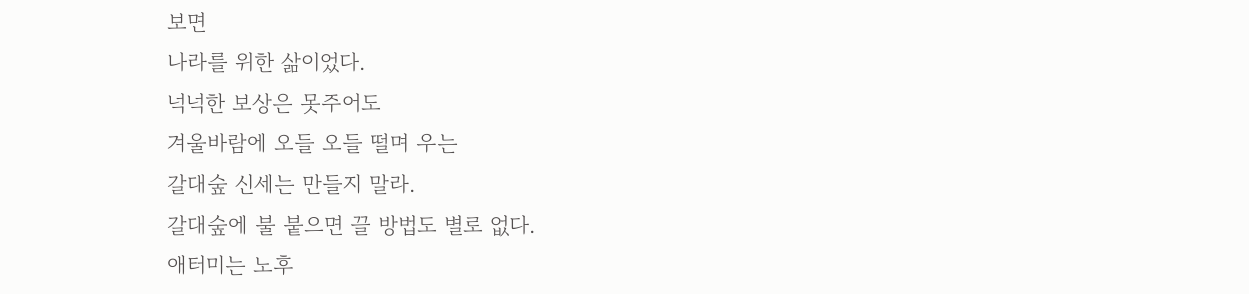보면
나라를 위한 삶이었다.
넉넉한 보상은 못주어도
겨울바람에 오들 오들 떨며 우는
갈대숲 신세는 만들지 말라.
갈대숲에 불 붙으면 끌 방법도 별로 없다.
애터미는 노후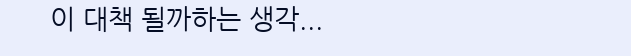이 대책 될까하는 생각...